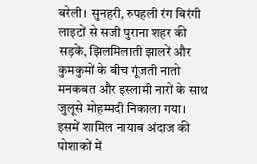बरेली। सुनहरी, रुपहली रंग बिरंगी लाइटों से सजी पुराना शहर की सड़कें, झिलमिलाती झालरें और कुमकुमों के बीच गूंजती नातो मनकबत और इस्लामी नारों के साथ जुलूसे मोहम्मदी निकाला गया। इसमें शामिल नायाब अंदाज की पोशाकों में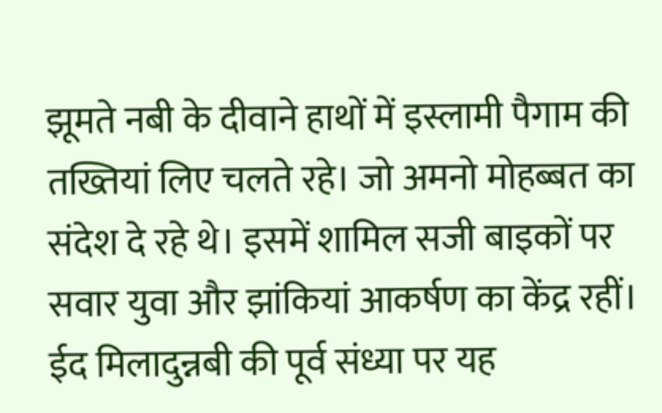झूमते नबी के दीवाने हाथों में इस्लामी पैगाम की तख्तियां लिए चलते रहे। जो अमनो मोहब्बत का संदेश दे रहे थे। इसमें शामिल सजी बाइकों पर सवार युवा और झांकियां आकर्षण का केंद्र रहीं।
ईद मिलादुन्नबी की पूर्व संध्या पर यह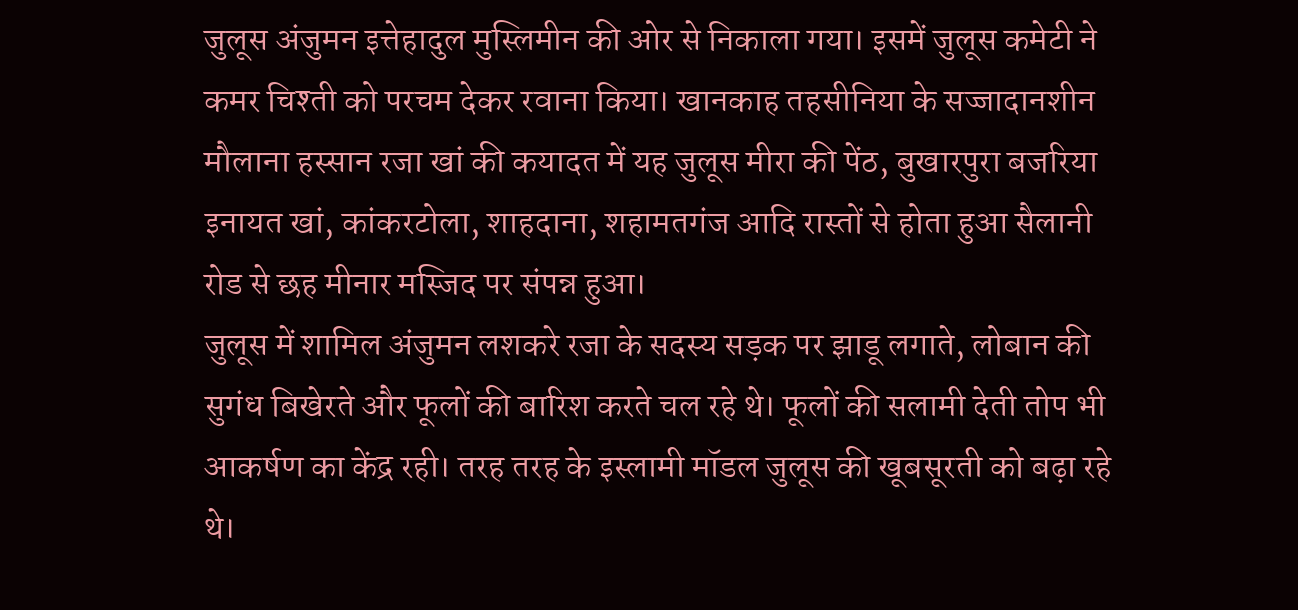जुलूस अंजुमन इत्तेहादुल मुस्लिमीन की ओर से निकाला गया। इसमें जुलूस कमेटी ने कमर चिश्ती को परचम देकर रवाना किया। खानकाह तहसीनिया के सज्जादानशीन मौलाना हस्सान रजा खां की कयादत में यह जुलूस मीरा की पेंठ, बुखारपुरा बजरिया इनायत खां, कांकरटोला, शाहदाना, शहामतगंज आदि रास्तों से होता हुआ सैलानी रोड से छह मीनार मस्जिद पर संपन्न हुआ।
जुलूस में शामिल अंजुमन लशकरे रजा के सदस्य सड़क पर झाडू लगाते, लोबान की सुगंध बिखेरते और फूलों की बारिश करते चल रहे थे। फूलों की सलामी देती तोप भी आकर्षण का केंद्र रही। तरह तरह के इस्लामी मॉडल जुलूस की खूबसूरती को बढ़ा रहे थे।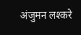अंजुमन लश्करे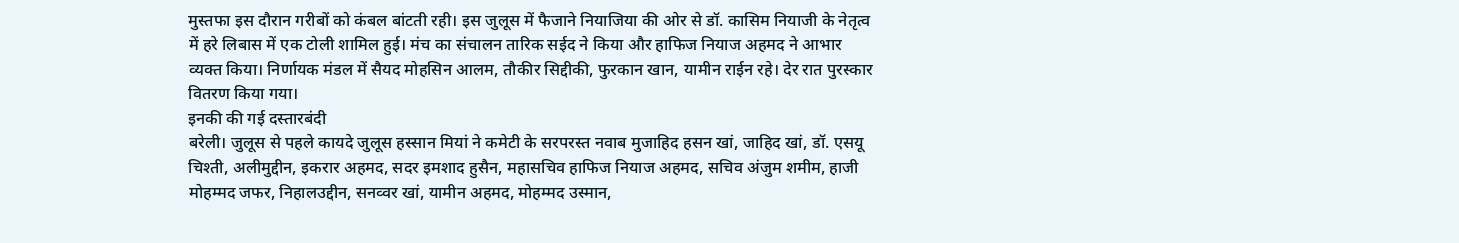मुस्तफा इस दौरान गरीबों को कंबल बांटती रही। इस जुलूस में फैजाने नियाजिया की ओर से डॉ. कासिम नियाजी के नेतृत्व में हरे लिबास में एक टोली शामिल हुई। मंच का संचालन तारिक सईद ने किया और हाफिज नियाज अहमद ने आभार व्यक्त किया। निर्णायक मंडल में सैयद मोहसिन आलम, तौकीर सिद्दीकी, फुरकान खान, यामीन राईन रहे। देर रात पुरस्कार वितरण किया गया।
इनकी की गई दस्तारबंदी
बरेली। जुलूस से पहले कायदे जुलूस हस्सान मियां ने कमेटी के सरपरस्त नवाब मुजाहिद हसन खां, जाहिद खां, डॉ. एसयू चिश्ती, अलीमुद्दीन, इकरार अहमद, सदर इमशाद हुसैन, महासचिव हाफिज नियाज अहमद, सचिव अंजुम शमीम, हाजी मोहम्मद जफर, निहालउद्दीन, सनव्वर खां, यामीन अहमद, मोहम्मद उस्मान,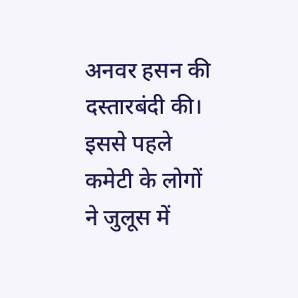अनवर हसन की दस्तारबंदी की। इससे पहले कमेटी के लोगों ने जुलूस में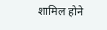शामिल होने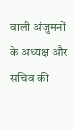वाली अंजुमनों के अध्यक्ष और सचिव की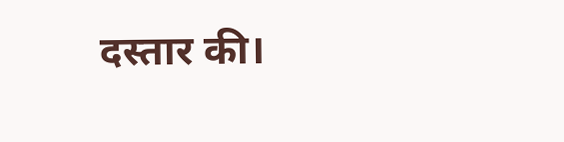दस्तार की।